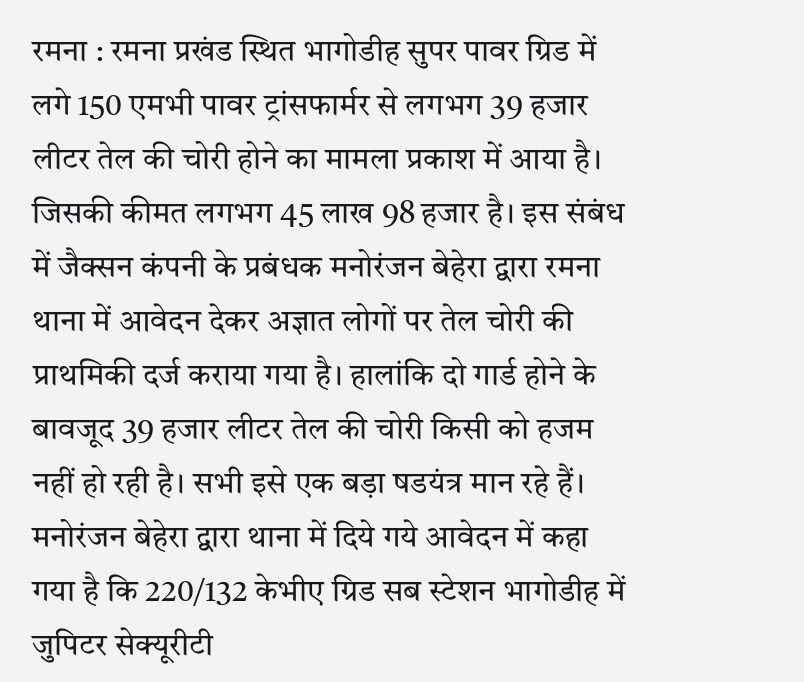रमना : रमना प्रखंड स्थित भागोडीह सुपर पावर ग्रिड में लगे 150 एमभी पावर ट्रांसफार्मर से लगभग 39 हजार लीटर तेल की चोरी होने का मामला प्रकाश में आया है। जिसकी कीमत लगभग 45 लाख 98 हजार है। इस संबंध में जैक्सन कंपनी के प्रबंधक मनोरंजन बेहेरा द्वारा रमना थाना में आवेदन देकर अज्ञात लोगों पर तेल चोरी की प्राथमिकी दर्ज कराया गया है। हालांकि दो गार्ड होने के बावजूद 39 हजार लीटर तेल की चोरी किसी को हजम नहीं हो रही है। सभी इसे एक बड़ा षडयंत्र मान रहे हैं।
मनोरंजन बेहेरा द्वारा थाना में दिये गये आवेदन में कहा गया है कि 220/132 केभीए ग्रिड सब स्टेशन भागोडीह में जुपिटर सेक्यूरीटी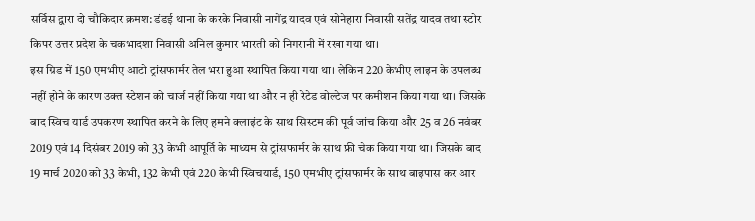सर्विस द्वारा दो चौकिदार क्रमश: डंडई थाना के करके निवासी नागेंद्र यादव एवं सोनेहारा निवासी सतेंद्र यादव तथा स्टोर किपर उत्तर प्रदेश के चकभादशा निवासी अनिल कुमार भारती को निगरानी में रखा गया था।
इस ग्रिड में 150 एमभीए आटो ट्रांसफार्मर तेल भरा हुआ स्थापित किया गया था। लेकिन 220 केभीए लाइन के उपलब्ध नहीं होने के कारण उक्त स्टेशन को चार्ज नहीं किया गया था और न ही रेटेड वोल्टेज पर कमीशन किया गया था। जिसके बाद स्विच यार्ड उपकरण स्थापित करने के लिए हमने क्लाइंट के साथ सिस्टम की पूर्व जांच किया और 25 व 26 नवंबर 2019 एवं 14 दिसंबर 2019 को 33 केभी आपूर्ति के माध्यम से ट्रांसफार्मर के साथ फ्री चेक किया गया था। जिसके बाद 19 मार्च 2020 को 33 केभी, 132 केभी एवं 220 केभी स्विचयार्ड, 150 एमभीए ट्रांसफार्मर के साथ बाइपास कर आर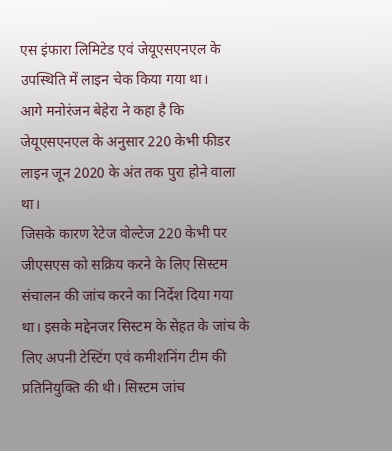एस इंफारा लिमिटेड एवं जेयूएसएनएल के उपस्थिति में लाइन चेक किया गया था।
आगे मनोरंजन बेहेरा ने कहा है कि जेयूएसएनएल के अनुसार 220 केभी फीडर लाइन जून 2020 के अंत तक पुरा होने वाला था।
जिसके कारण रेटेज वोल्टेज 220 केभी पर जीएसएस को सक्रिय करने के लिए सिस्टम संचालन की जांच करने का निर्देश दिया गया था। इसके मद्देनजर सिस्टम के सेहत के जांच के लिए अपनी टेस्टिंग एवं कमीशनिंग टीम की प्रतिनियुक्ति की थी। सिस्टम जांच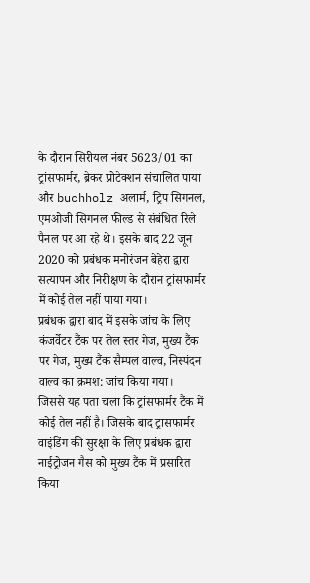के दौरान सिरीयल नंबर 5623/01 का ट्रांसफार्मर, ब्रेकर प्रोटेक्शन संचालित पाया और buchholz अलार्म, ट्रिप सिगनल, एमओजी सिगनल फील्ड से संबंधित रिले पैनल पर आ रहे थे। इसके बाद 22 जून 2020 को प्रबंधक मनोरंजन बेहेरा द्वारा सत्यापन और निरीक्षण के दौरान ट्रांसफार्मर में कोई तेल नहीं पाया गया।
प्रबंधक द्वारा बाद में इसके जांच के लिए कंजर्वेटर टैंक पर तेल स्तर गेज, मुख्य टैंक पर गेज, मुख्य टैंक सैम्पल वाल्व, निस्पंदन वाल्व का क्रमश: जांच किया गया।
जिससे यह पता चला कि ट्रांसफार्मर टैंक में कोई तेल नहीं है। जिसके बाद ट्रासफार्मर वाइंडिंग की सुरक्षा के लिए प्रबंधक द्वारा नाईट्रोजन गैस को मुख्य टैंक में प्रसारित किया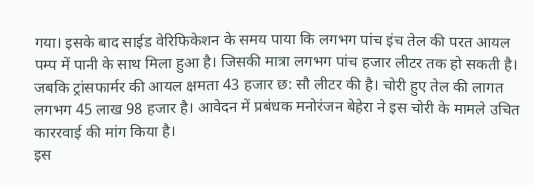गया। इसके बाद साईड वेरिफिकेशन के समय पाया कि लगभग पांच इंच तेल की परत आयल पम्प में पानी के साथ मिला हुआ है। जिसकी मात्रा लगभग पांच हजार लीटर तक हो सकती है। जबकि ट्रांसफार्मर की आयल क्षमता 43 हजार छ: सौ लीटर की है। चोरी हुए तेल की लागत लगभग 45 लाख 98 हजार है। आवेदन में प्रबंधक मनोरंजन बेहेरा ने इस चोरी के मामले उचित काररवाई की मांग किया है।
इस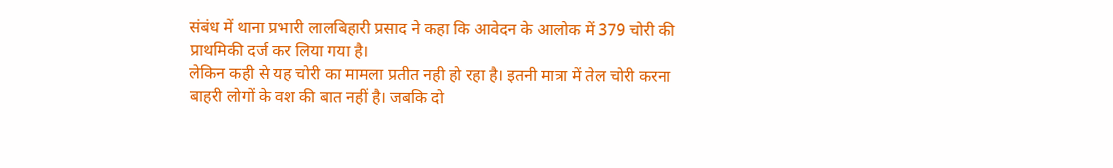संबंध में थाना प्रभारी लालबिहारी प्रसाद ने कहा कि आवेदन के आलोक में 379 चोरी की प्राथमिकी दर्ज कर लिया गया है।
लेकिन कही से यह चोरी का मामला प्रतीत नही हो रहा है। इतनी मात्रा में तेल चोरी करना बाहरी लोगों के वश की बात नहीं है। जबकि दो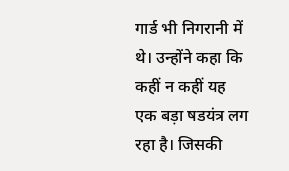गार्ड भी निगरानी में थे। उन्होंने कहा कि कहीं न कहीं यह एक बड़ा षडयंत्र लग रहा है। जिसकी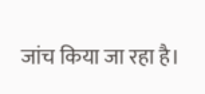जांच किया जा रहा है।